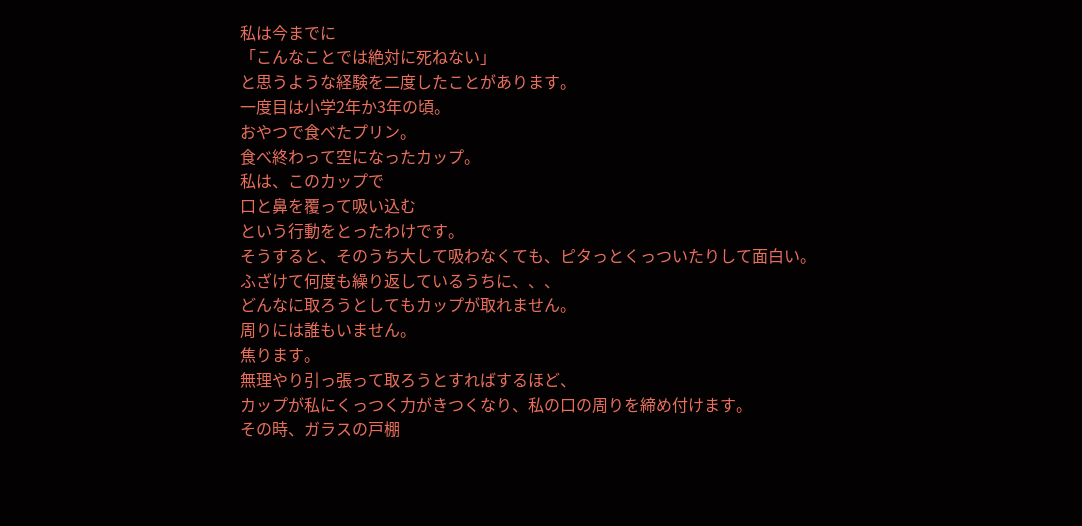私は今までに
「こんなことでは絶対に死ねない」
と思うような経験を二度したことがあります。
一度目は小学2年か3年の頃。
おやつで食べたプリン。
食べ終わって空になったカップ。
私は、このカップで
口と鼻を覆って吸い込む
という行動をとったわけです。
そうすると、そのうち大して吸わなくても、ピタっとくっついたりして面白い。
ふざけて何度も繰り返しているうちに、、、
どんなに取ろうとしてもカップが取れません。
周りには誰もいません。
焦ります。
無理やり引っ張って取ろうとすればするほど、
カップが私にくっつく力がきつくなり、私の口の周りを締め付けます。
その時、ガラスの戸棚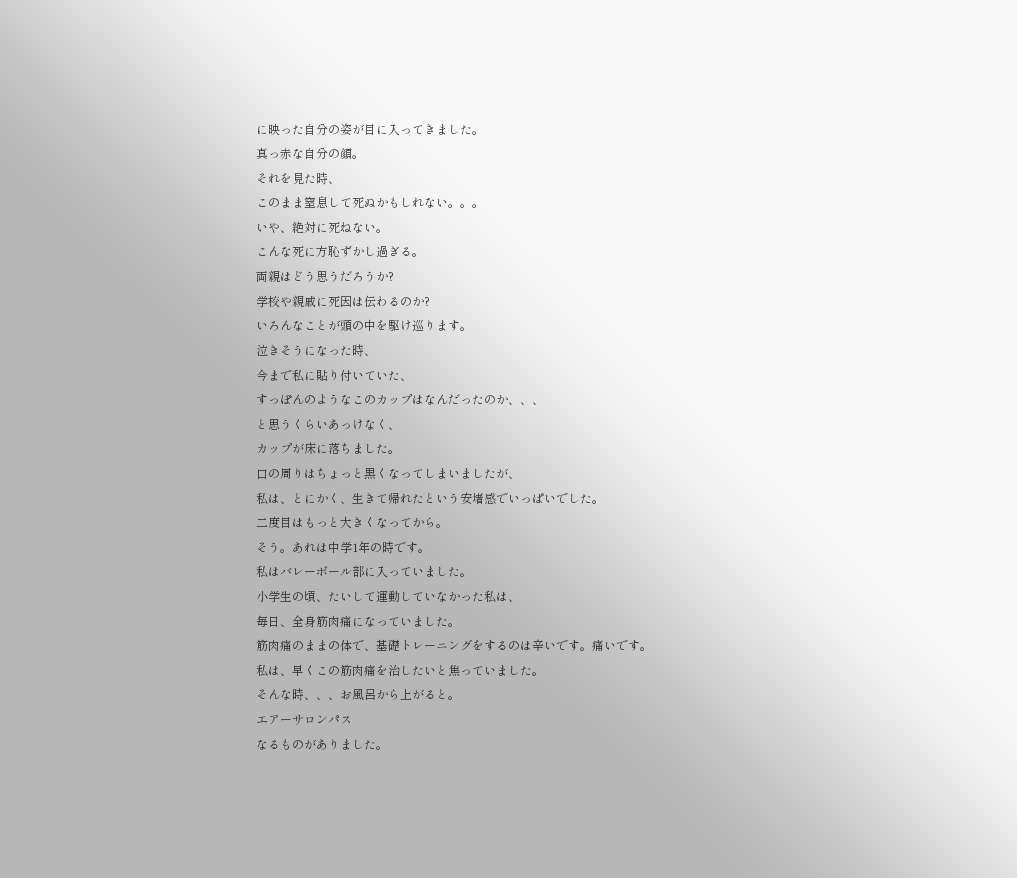に映った自分の姿が目に入ってきました。
真っ赤な自分の顔。
それを見た時、
このまま窒息して死ぬかもしれない。。。
いや、絶対に死ねない。
こんな死に方恥ずかし過ぎる。
両親はどう思うだろうか?
学校や親戚に死因は伝わるのか?
いろんなことが頭の中を駆け巡ります。
泣きそうになった時、
今まで私に貼り付いていた、
すっぽんのようなこのカップはなんだったのか、、、
と思うくらいあっけなく、
カップが床に落ちました。
口の周りはちょっと黒くなってしまいましたが、
私は、とにかく、生きて帰れたという安堵感でいっぱいでした。
二度目はもっと大きくなってから。
そう。あれは中学1年の時です。
私はバレーボール部に入っていました。
小学生の頃、たいして運動していなかった私は、
毎日、全身筋肉痛になっていました。
筋肉痛のままの体で、基礎トレーニングをするのは辛いです。痛いです。
私は、早くこの筋肉痛を治したいと焦っていました。
そんな時、、、お風呂から上がると。
エアーサロンパス
なるものがありました。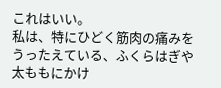これはいい。
私は、特にひどく筋肉の痛みをうったえている、ふくらはぎや太ももにかけ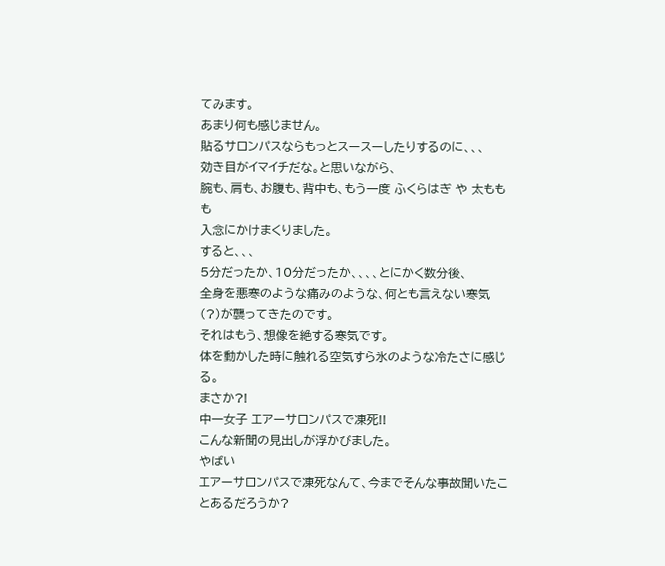てみます。
あまり何も感じません。
貼るサロンパスならもっとスースーしたりするのに、、、
効き目がイマイチだな。と思いながら、
腕も、肩も、お腹も、背中も、もう一度 ふくらはぎ や 太もも も
入念にかけまくりました。
すると、、、
5分だったか、10分だったか、、、、とにかく数分後、
全身を悪寒のような痛みのような、何とも言えない寒気(?)が襲ってきたのです。
それはもう、想像を絶する寒気です。
体を動かした時に触れる空気すら氷のような冷たさに感じる。
まさか?!
中一女子 エアーサロンパスで凍死!!
こんな新聞の見出しが浮かびました。
やばい
エアーサロンパスで凍死なんて、今までそんな事故聞いたことあるだろうか?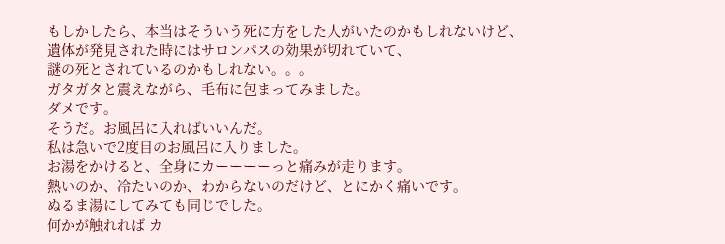もしかしたら、本当はそういう死に方をした人がいたのかもしれないけど、
遺体が発見された時にはサロンパスの効果が切れていて、
謎の死とされているのかもしれない。。。
ガタガタと震えながら、毛布に包まってみました。
ダメです。
そうだ。お風呂に入ればいいんだ。
私は急いで2度目のお風呂に入りました。
お湯をかけると、全身にカーーーーっと痛みが走ります。
熱いのか、冷たいのか、わからないのだけど、とにかく痛いです。
ぬるま湯にしてみても同じでした。
何かが触れれば カ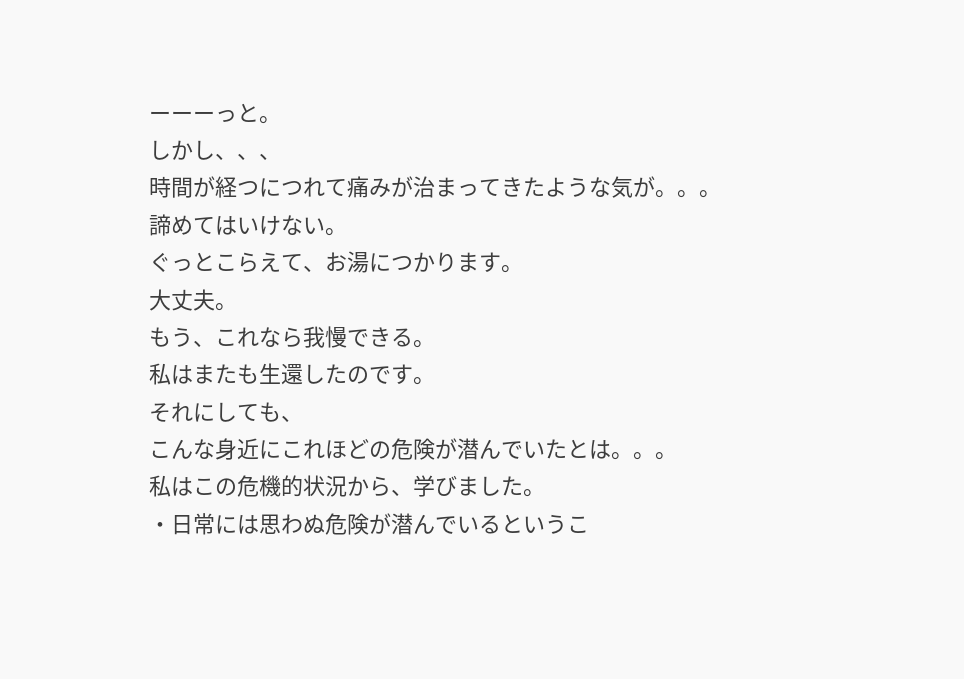ーーーっと。
しかし、、、
時間が経つにつれて痛みが治まってきたような気が。。。
諦めてはいけない。
ぐっとこらえて、お湯につかります。
大丈夫。
もう、これなら我慢できる。
私はまたも生還したのです。
それにしても、
こんな身近にこれほどの危険が潜んでいたとは。。。
私はこの危機的状況から、学びました。
・日常には思わぬ危険が潜んでいるというこ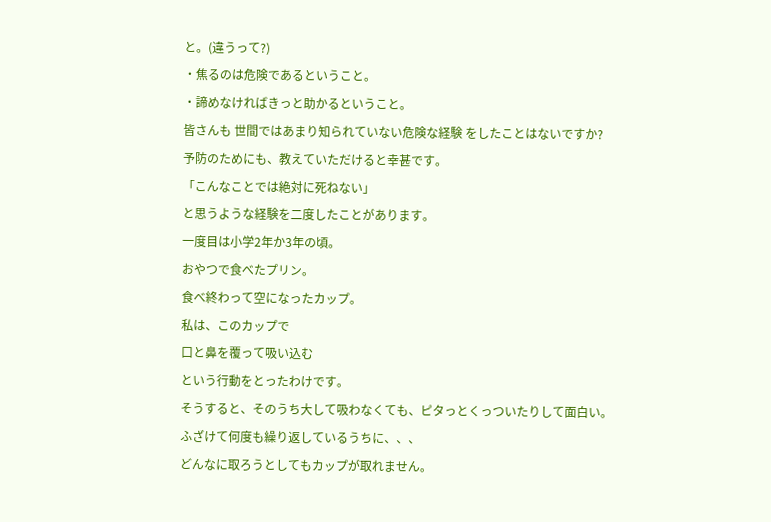と。(違うって?)
・焦るのは危険であるということ。
・諦めなければきっと助かるということ。
皆さんも 世間ではあまり知られていない危険な経験 をしたことはないですか?
予防のためにも、教えていただけると幸甚です。
「こんなことでは絶対に死ねない」
と思うような経験を二度したことがあります。
一度目は小学2年か3年の頃。
おやつで食べたプリン。
食べ終わって空になったカップ。
私は、このカップで
口と鼻を覆って吸い込む
という行動をとったわけです。
そうすると、そのうち大して吸わなくても、ピタっとくっついたりして面白い。
ふざけて何度も繰り返しているうちに、、、
どんなに取ろうとしてもカップが取れません。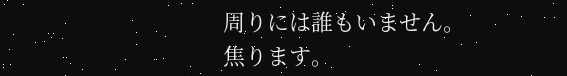周りには誰もいません。
焦ります。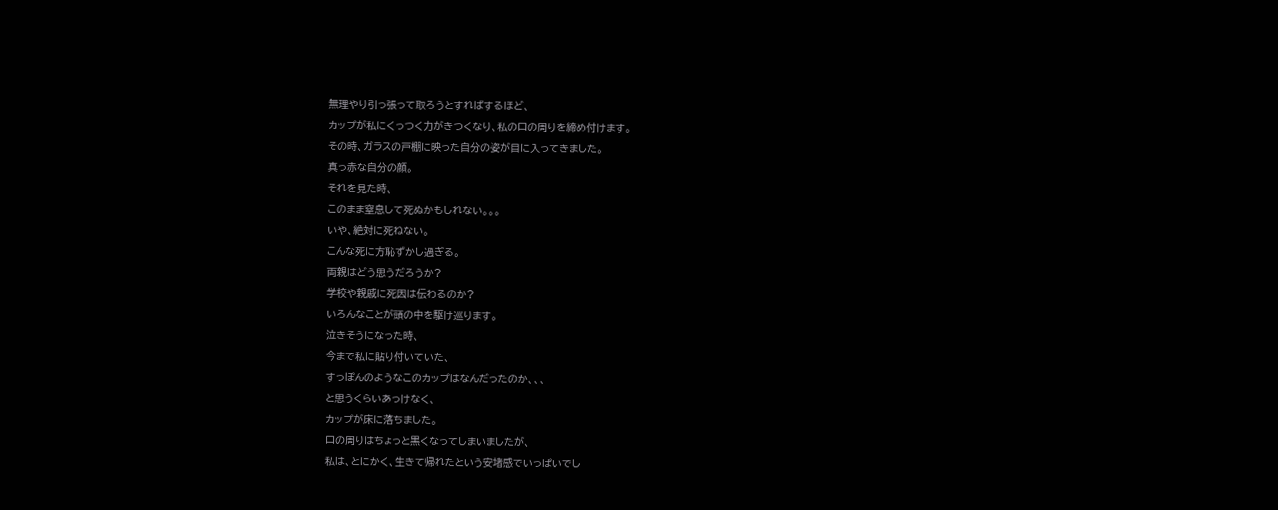無理やり引っ張って取ろうとすればするほど、
カップが私にくっつく力がきつくなり、私の口の周りを締め付けます。
その時、ガラスの戸棚に映った自分の姿が目に入ってきました。
真っ赤な自分の顔。
それを見た時、
このまま窒息して死ぬかもしれない。。。
いや、絶対に死ねない。
こんな死に方恥ずかし過ぎる。
両親はどう思うだろうか?
学校や親戚に死因は伝わるのか?
いろんなことが頭の中を駆け巡ります。
泣きそうになった時、
今まで私に貼り付いていた、
すっぽんのようなこのカップはなんだったのか、、、
と思うくらいあっけなく、
カップが床に落ちました。
口の周りはちょっと黒くなってしまいましたが、
私は、とにかく、生きて帰れたという安堵感でいっぱいでし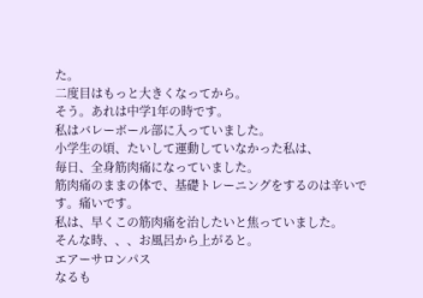た。
二度目はもっと大きくなってから。
そう。あれは中学1年の時です。
私はバレーボール部に入っていました。
小学生の頃、たいして運動していなかった私は、
毎日、全身筋肉痛になっていました。
筋肉痛のままの体で、基礎トレーニングをするのは辛いです。痛いです。
私は、早くこの筋肉痛を治したいと焦っていました。
そんな時、、、お風呂から上がると。
エアーサロンパス
なるも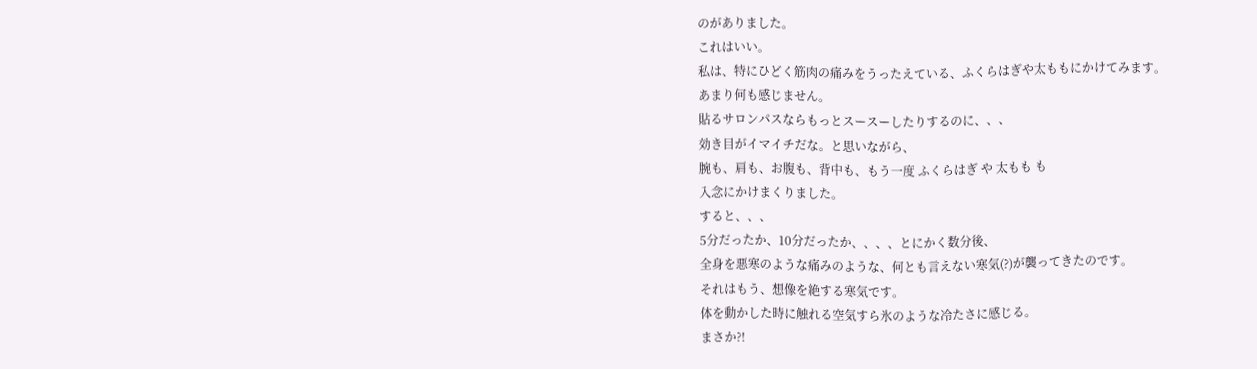のがありました。
これはいい。
私は、特にひどく筋肉の痛みをうったえている、ふくらはぎや太ももにかけてみます。
あまり何も感じません。
貼るサロンパスならもっとスースーしたりするのに、、、
効き目がイマイチだな。と思いながら、
腕も、肩も、お腹も、背中も、もう一度 ふくらはぎ や 太もも も
入念にかけまくりました。
すると、、、
5分だったか、10分だったか、、、、とにかく数分後、
全身を悪寒のような痛みのような、何とも言えない寒気(?)が襲ってきたのです。
それはもう、想像を絶する寒気です。
体を動かした時に触れる空気すら氷のような冷たさに感じる。
まさか?!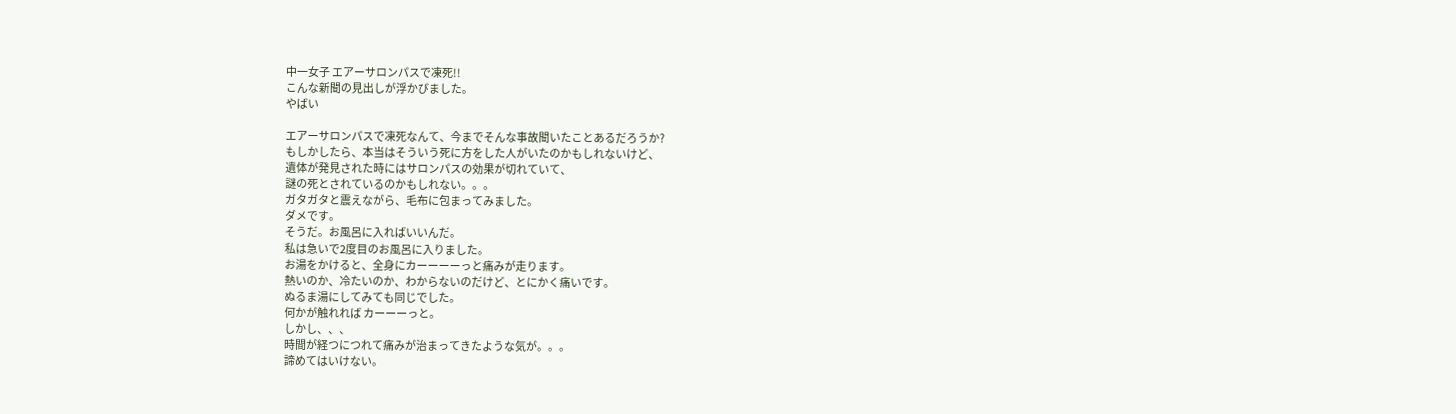中一女子 エアーサロンパスで凍死!!
こんな新聞の見出しが浮かびました。
やばい

エアーサロンパスで凍死なんて、今までそんな事故聞いたことあるだろうか?
もしかしたら、本当はそういう死に方をした人がいたのかもしれないけど、
遺体が発見された時にはサロンパスの効果が切れていて、
謎の死とされているのかもしれない。。。
ガタガタと震えながら、毛布に包まってみました。
ダメです。
そうだ。お風呂に入ればいいんだ。
私は急いで2度目のお風呂に入りました。
お湯をかけると、全身にカーーーーっと痛みが走ります。
熱いのか、冷たいのか、わからないのだけど、とにかく痛いです。
ぬるま湯にしてみても同じでした。
何かが触れれば カーーーっと。
しかし、、、
時間が経つにつれて痛みが治まってきたような気が。。。
諦めてはいけない。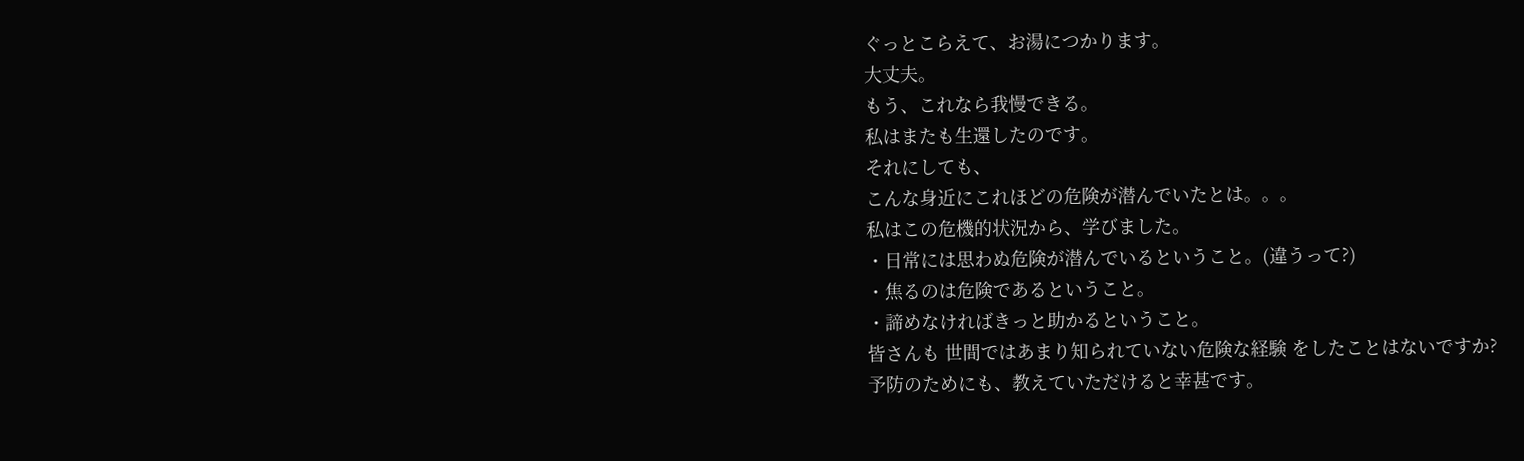ぐっとこらえて、お湯につかります。
大丈夫。
もう、これなら我慢できる。
私はまたも生還したのです。
それにしても、
こんな身近にこれほどの危険が潜んでいたとは。。。
私はこの危機的状況から、学びました。
・日常には思わぬ危険が潜んでいるということ。(違うって?)
・焦るのは危険であるということ。
・諦めなければきっと助かるということ。
皆さんも 世間ではあまり知られていない危険な経験 をしたことはないですか?
予防のためにも、教えていただけると幸甚です。